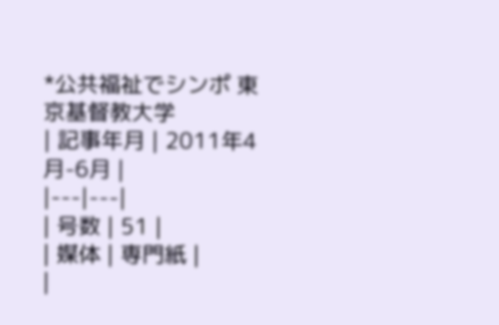*公共福祉でシンポ 東京基督教大学
| 記事年月 | 2011年4月-6月 |
|---|---|
| 号数 | 51 |
| 媒体 | 専門紙 |
|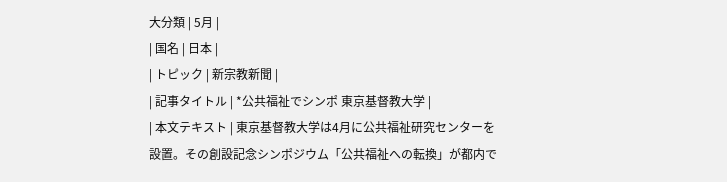大分類 | 5月 |
| 国名 | 日本 |
| トピック | 新宗教新聞 |
| 記事タイトル | *公共福祉でシンポ 東京基督教大学 |
| 本文テキスト | 東京基督教大学は4月に公共福祉研究センターを設置。その創設記念シンポジウム「公共福祉への転換」が都内で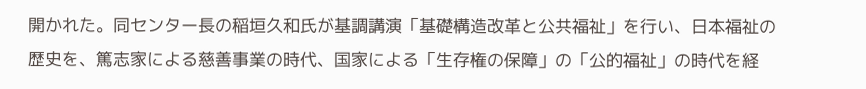開かれた。同センター長の稲垣久和氏が基調講演「基礎構造改革と公共福祉」を行い、日本福祉の歴史を、篤志家による慈善事業の時代、国家による「生存権の保障」の「公的福祉」の時代を経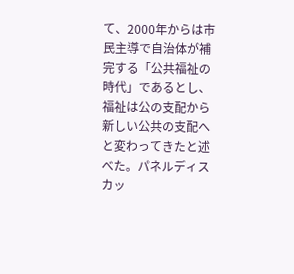て、2000年からは市民主導で自治体が補完する「公共福祉の時代」であるとし、福祉は公の支配から新しい公共の支配へと変わってきたと述べた。パネルディスカッ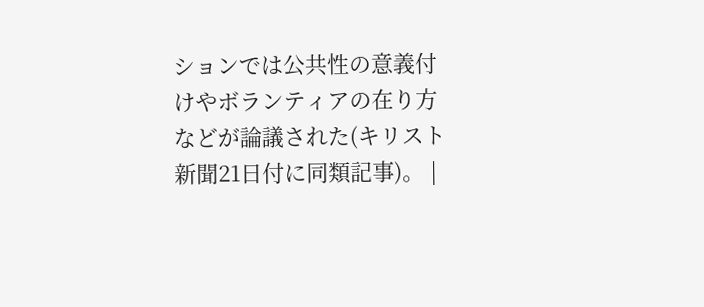ションでは公共性の意義付けやボランティアの在り方などが論議された(キリスト新聞21日付に同類記事)。 |